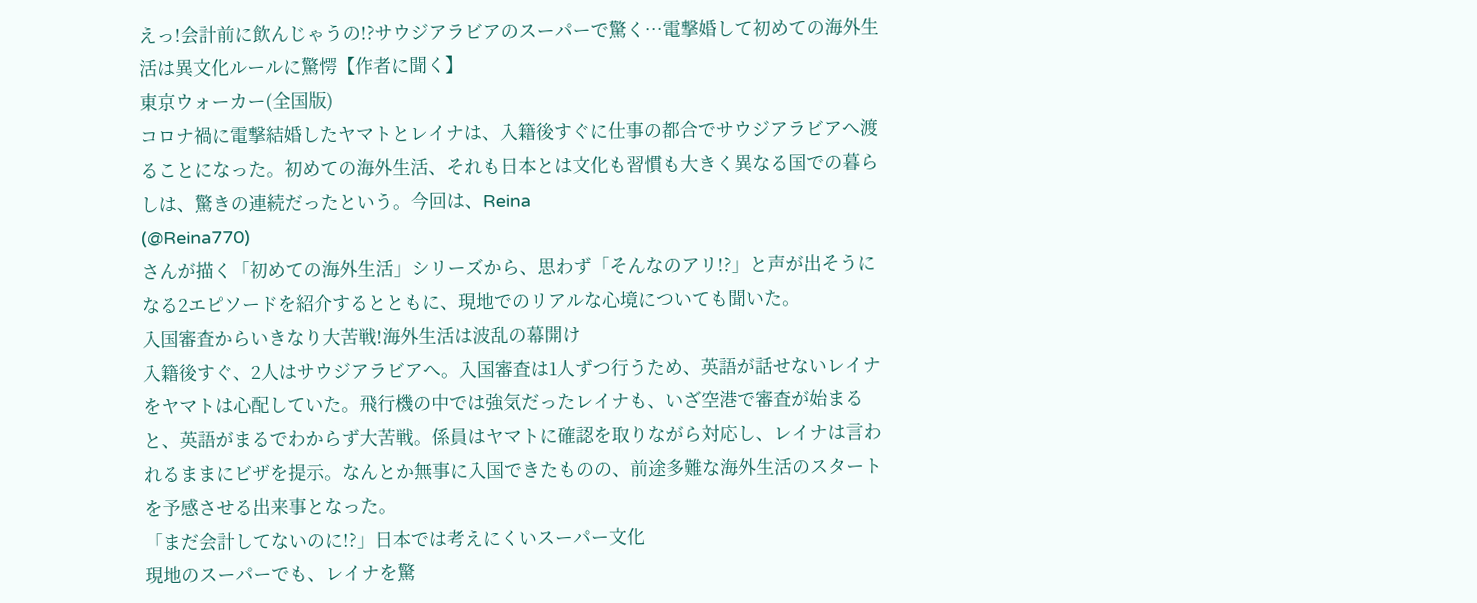えっ!会計前に飲んじゃうの!?サウジアラビアのスーパーで驚く…電撃婚して初めての海外生活は異文化ルールに驚愕【作者に聞く】
東京ウォーカー(全国版)
コロナ禍に電撃結婚したヤマトとレイナは、入籍後すぐに仕事の都合でサウジアラビアへ渡ることになった。初めての海外生活、それも日本とは文化も習慣も大きく異なる国での暮らしは、驚きの連続だったという。今回は、Reina
(@Reina770)
さんが描く「初めての海外生活」シリーズから、思わず「そんなのアリ!?」と声が出そうになる2エピソードを紹介するとともに、現地でのリアルな心境についても聞いた。
入国審査からいきなり大苦戦!海外生活は波乱の幕開け
入籍後すぐ、2人はサウジアラビアへ。入国審査は1人ずつ行うため、英語が話せないレイナをヤマトは心配していた。飛行機の中では強気だったレイナも、いざ空港で審査が始まると、英語がまるでわからず大苦戦。係員はヤマトに確認を取りながら対応し、レイナは言われるままにビザを提示。なんとか無事に入国できたものの、前途多難な海外生活のスタートを予感させる出来事となった。
「まだ会計してないのに!?」日本では考えにくいスーパー文化
現地のスーパーでも、レイナを驚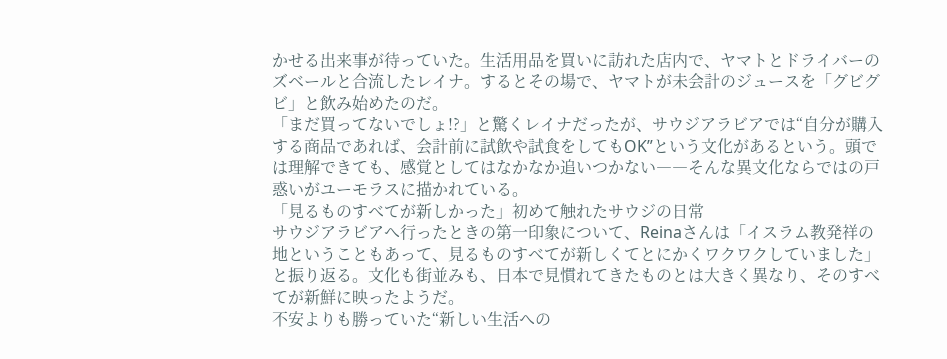かせる出来事が待っていた。生活用品を買いに訪れた店内で、ヤマトとドライバーのズベールと合流したレイナ。するとその場で、ヤマトが未会計のジュースを「グビグビ」と飲み始めたのだ。
「まだ買ってないでしょ!?」と驚くレイナだったが、サウジアラビアでは“自分が購入する商品であれば、会計前に試飲や試食をしてもOK”という文化があるという。頭では理解できても、感覚としてはなかなか追いつかない――そんな異文化ならではの戸惑いがユーモラスに描かれている。
「見るものすべてが新しかった」初めて触れたサウジの日常
サウジアラビアへ行ったときの第一印象について、Reinaさんは「イスラム教発祥の地ということもあって、見るものすべてが新しくてとにかくワクワクしていました」と振り返る。文化も街並みも、日本で見慣れてきたものとは大きく異なり、そのすべてが新鮮に映ったようだ。
不安よりも勝っていた“新しい生活への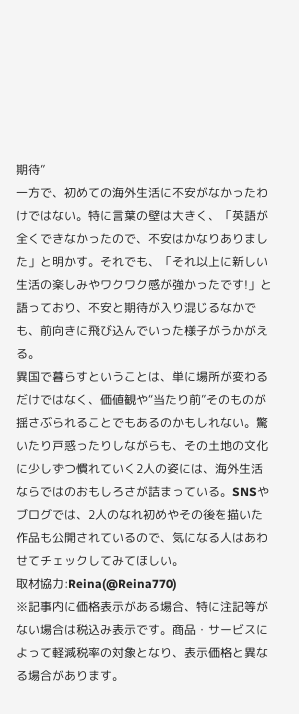期待”
一方で、初めての海外生活に不安がなかったわけではない。特に言葉の壁は大きく、「英語が全くできなかったので、不安はかなりありました」と明かす。それでも、「それ以上に新しい生活の楽しみやワクワク感が強かったです!」と語っており、不安と期待が入り混じるなかでも、前向きに飛び込んでいった様子がうかがえる。
異国で暮らすということは、単に場所が変わるだけではなく、価値観や“当たり前”そのものが揺さぶられることでもあるのかもしれない。驚いたり戸惑ったりしながらも、その土地の文化に少しずつ慣れていく2人の姿には、海外生活ならではのおもしろさが詰まっている。SNSやブログでは、2人のなれ初めやその後を描いた作品も公開されているので、気になる人はあわせてチェックしてみてほしい。
取材協力:Reina(@Reina770)
※記事内に価格表示がある場合、特に注記等がない場合は税込み表示です。商品・サービスによって軽減税率の対象となり、表示価格と異なる場合があります。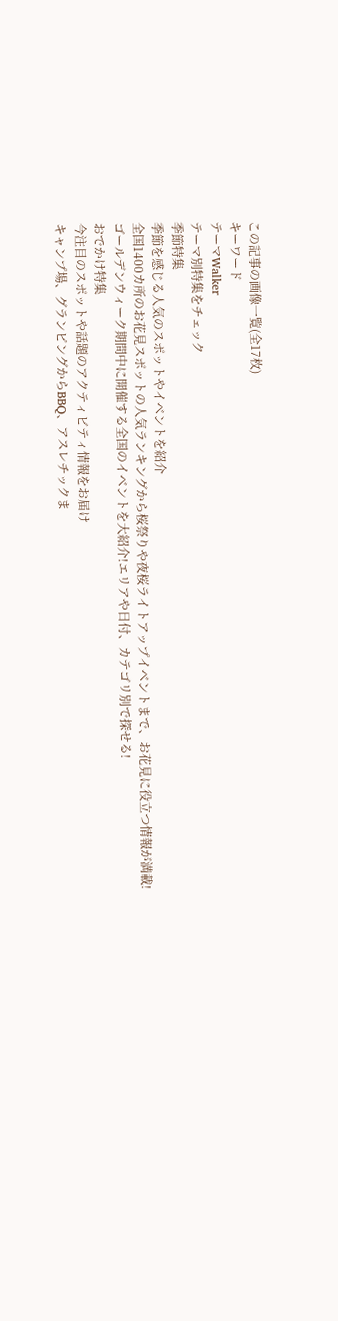この記事の画像一覧(全17枚)
キーワード
テーマWalker
テーマ別特集をチェック
季節特集
季節を感じる人気のスポットやイベントを紹介
全国1400カ所のお花見スポットの人気ランキングから桜祭りや夜桜ライトアップイベントまで、お花見に役立つ情報が満載!
ゴールデンウィーク期間中に開催する全国のイベントを大紹介!エリアや日付、カテゴリ別で探せる!
おでかけ特集
今注目のスポットや話題のアクティビティ情報をお届け
キャンプ場、グランピングからBBQ、アスレチックま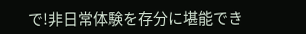で!非日常体験を存分に堪能でき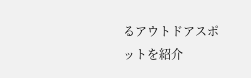るアウトドアスポットを紹介